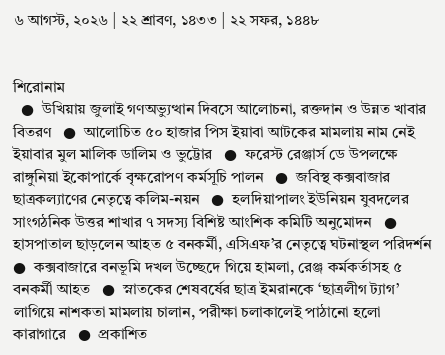৬ আগস্ট, ২০২৬ | ২২ শ্রাবণ, ১৪৩৩ | ২২ সফর, ১৪৪৮


শিরোনাম
  ●  উখিয়ায় জুলাই গণঅভ্যুত্থান দিবসে আলোচনা, রক্তদান ও উন্নত খাবার বিতরণ   ●  আলোচিত ৫০ হাজার পিস ইয়াবা আটকের মামলায় নাম নেই ইয়াবার মুল মালিক ডালিম ও ভুট্টোর   ●  ফরেস্ট রেঞ্জার্স ডে উপলক্ষে রাঙ্গুনিয়া ইকোপার্কে বৃক্ষরোপণ কর্মসূচি পালন   ●  জবিস্থ কক্সবাজার ছাত্রকল্যাণের নেতৃত্বে কলিম-নয়ন   ●  হলদিয়াপালং ইউনিয়ন যুবদলের সাংগঠনিক উত্তর শাখার ৭ সদস্য বিশিষ্ট আংশিক কমিটি অনুমোদন   ●  হাসপাতাল ছাড়লেন আহত ৫ বনকর্মী, এসিএফ’র নেতৃত্বে ঘটনাস্থল পরিদর্শন   ●  কক্সবাজারে বনভূমি দখল উচ্ছেদে গিয়ে হামলা, রেঞ্জ কর্মকর্তাসহ ৫ বনকর্মী আহত   ●  স্নাতকের শেষবর্ষের ছাত্র ইমরানকে ‘ছাত্রলীগ ট্যাগ’ লাগিয়ে নাশকতা মামলায় চালান, পরীক্ষা চলাকালেই পাঠানো হলো কারাগারে   ●  প্রকাশিত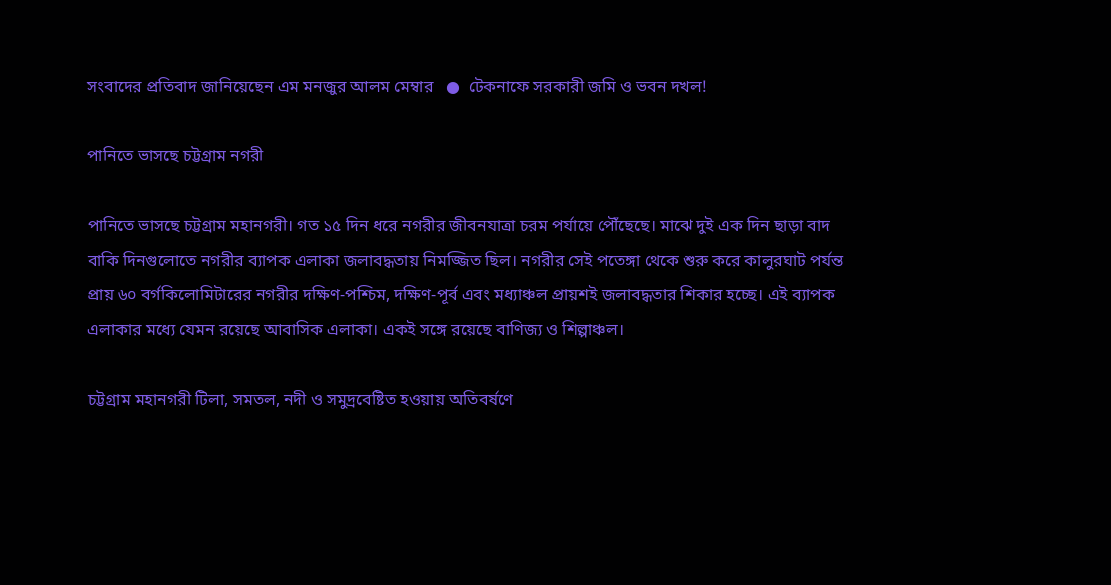সংবাদের প্রতিবাদ জানিয়েছেন এম মনজুর আলম মেম্বার   ●  টেকনাফে সরকারী জমি ও ভবন দখল!

পানিতে ভাসছে চট্টগ্রাম নগরী

পানিতে ভাসছে চট্টগ্রাম মহানগরী। গত ১৫ দিন ধরে নগরীর জীবনযাত্রা চরম পর্যায়ে পৌঁছেছে। মাঝে দুই এক দিন ছাড়া বাদ বাকি দিনগুলোতে নগরীর ব্যাপক এলাকা জলাবদ্ধতায় নিমজ্জিত ছিল। নগরীর সেই পতেঙ্গা থেকে শুরু করে কালুরঘাট পর্যন্ত প্রায় ৬০ বর্গকিলোমিটারের নগরীর দক্ষিণ-পশ্চিম, দক্ষিণ-পূর্ব এবং মধ্যাঞ্চল প্রায়শই জলাবদ্ধতার শিকার হচ্ছে। এই ব্যাপক এলাকার মধ্যে যেমন রয়েছে আবাসিক এলাকা। একই সঙ্গে রয়েছে বাণিজ্য ও শিল্পাঞ্চল।

চট্টগ্রাম মহানগরী টিলা, সমতল, নদী ও সমুদ্রবেষ্টিত হওয়ায় অতিবর্ষণে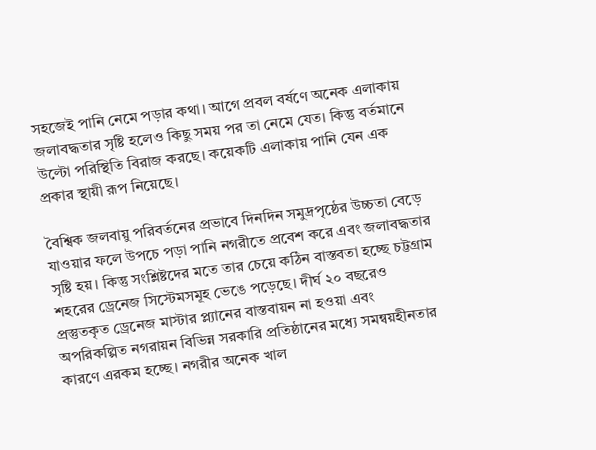সহজেই পানি নেমে পড়ার কথা। আগে প্রবল বর্ষণে অনেক এলাকায় জলাবদ্ধতার সৃষ্টি হলেও কিছু সময় পর তা নেমে যেত। কিন্তু বর্তমানে উল্টো পরিস্থিতি বিরাজ করছে। কয়েকটি এলাকায় পানি যেন এক প্রকার স্থায়ী রূপ নিয়েছে।

বৈশ্বিক জলবায়ু পরিবর্তনের প্রভাবে দিনদিন সমুদ্রপৃষ্ঠের উচ্চতা বেড়ে যাওয়ার ফলে উপচে পড়া পানি নগরীতে প্রবেশ করে এবং জলাবদ্ধতার সৃষ্টি হয়। কিন্তু সংশ্লিষ্টদের মতে তার চেয়ে কঠিন বাস্তবতা হচ্ছে চট্টগ্রাম শহরের ড্রেনেজ সিস্টেমসমূহ ভেঙে পড়েছে। দীর্ঘ ২০ বছরেও প্রস্তুতকৃত ড্রেনেজ মাস্টার প্ল্যানের বাস্তবায়ন না হওয়া এবং অপরিকল্পিত নগরায়ন বিভিন্ন সরকারি প্রতিষ্ঠানের মধ্যে সমন্বয়হীনতার কারণে এরকম হচ্ছে। নগরীর অনেক খাল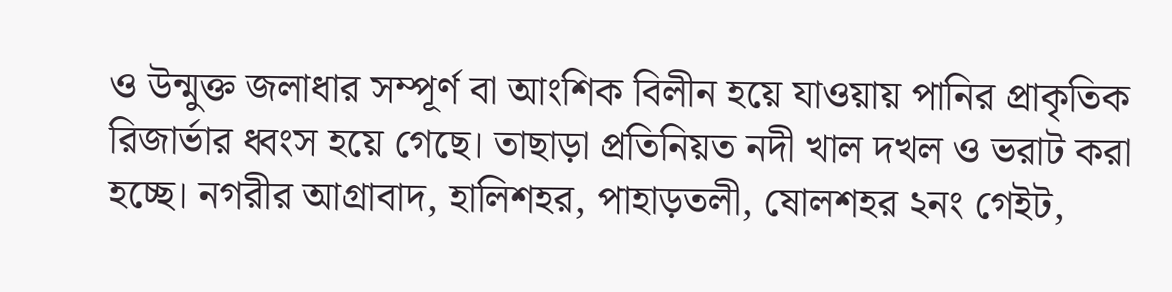ও উন্মুক্ত জলাধার সম্পূর্ণ বা আংশিক বিলীন হয়ে যাওয়ায় পানির প্রাকৃতিক রিজার্ভার ধ্বংস হয়ে গেছে। তাছাড়া প্রতিনিয়ত নদী খাল দখল ও ভরাট করা হচ্ছে। নগরীর আগ্রাবাদ, হালিশহর, পাহাড়তলী, ষোলশহর ২নং গেইট,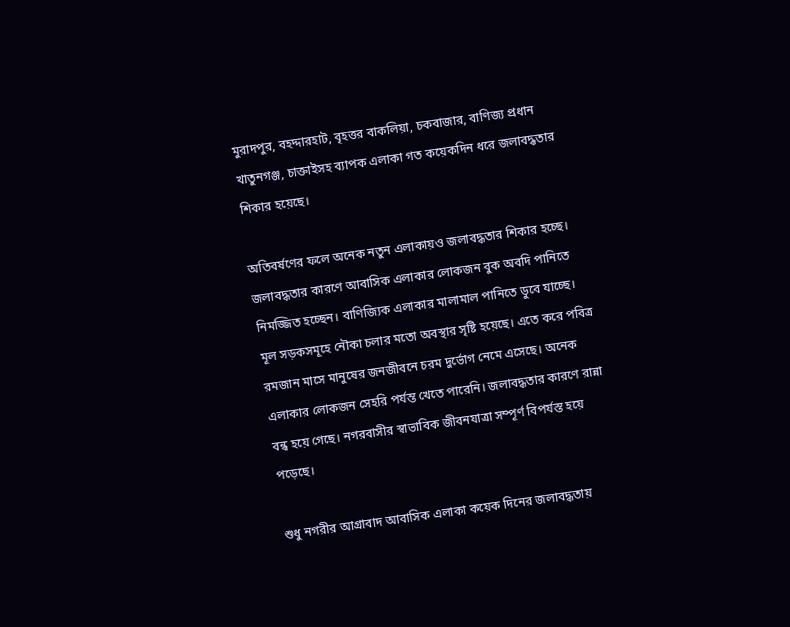মুরাদপুর, বহদ্দারহাট, বৃহত্তর বাকলিয়া, চকবাজার, বাণিজ্য প্রধান খাতুনগঞ্জ, চাক্তাইসহ ব্যাপক এলাকা গত কয়েকদিন ধরে জলাবদ্ধতার শিকার হয়েছে।

অতিবর্ষণের ফলে অনেক নতুন এলাকায়ও জলাবদ্ধতার শিকার হচ্ছে। জলাবদ্ধতার কারণে আবাসিক এলাকার লোকজন বুক অবদি পানিতে নিমজ্জিত হচ্ছেন। বাণিজ্যিক এলাকার মালামাল পানিতে ডুবে যাচ্ছে। মূল সড়কসমূহে নৌকা চলার মতো অবস্থার সৃষ্টি হয়েছে। এতে করে পবিত্র রমজান মাসে মানুষের জনজীবনে চরম দুর্ভোগ নেমে এসেছে। অনেক এলাকার লোকজন সেহরি পর্যন্ত খেতে পারেনি। জলাবদ্ধতার কারণে রান্না বন্ধ হয়ে গেছে। নগরবাসীর স্বাভাবিক জীবনযাত্রা সম্পূর্ণ বিপর্যস্ত হয়ে পড়েছে।

শুধু নগরীর আগ্রাবাদ আবাসিক এলাকা কয়েক দিনের জলাবদ্ধতায়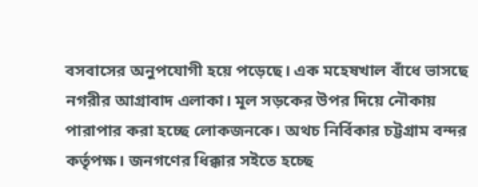বসবাসের অনুপযোগী হয়ে পড়েছে। এক মহেষখাল বাঁধে ভাসছে নগরীর আগ্রাবাদ এলাকা। মূল সড়কের উপর দিয়ে নৌকায় পারাপার করা হচ্ছে লোকজনকে। অথচ নির্বিকার চট্টগ্রাম বন্দর কর্তৃপক্ষ। জনগণের ধিক্কার সইতে হচ্ছে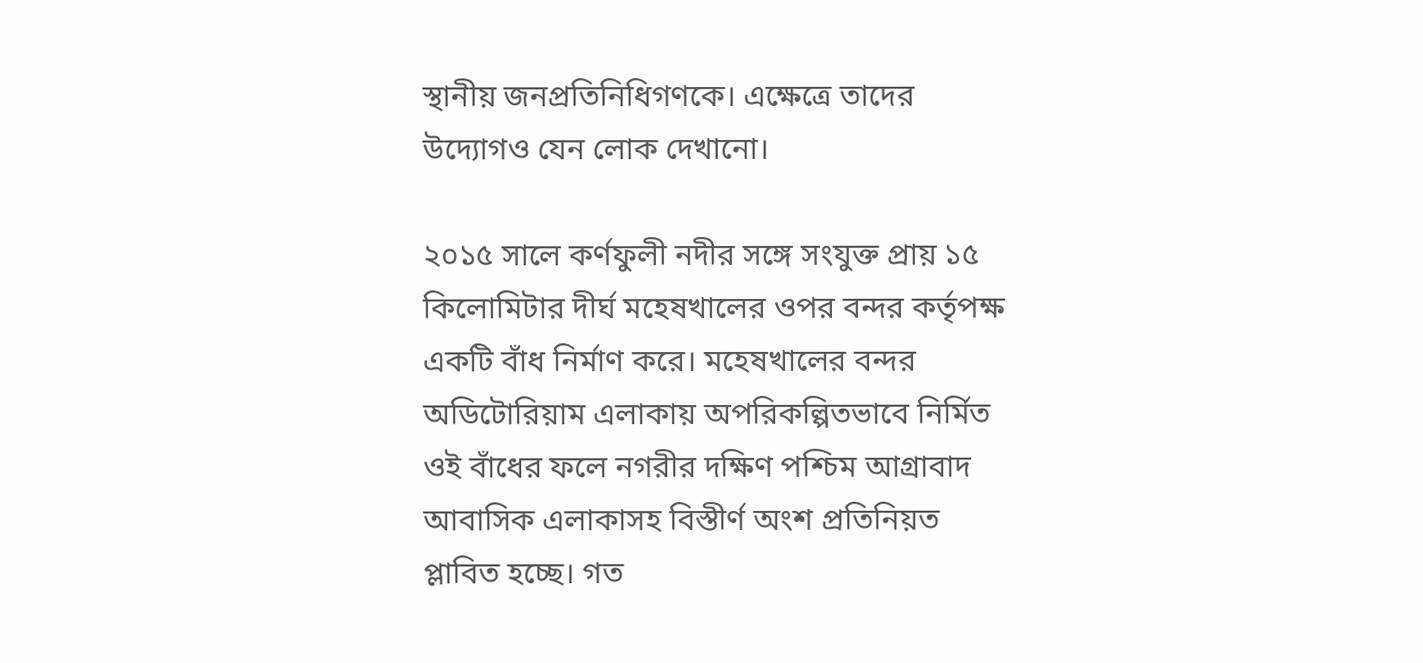স্থানীয় জনপ্রতিনিধিগণকে। এক্ষেত্রে তাদের উদ্যোগও যেন লোক দেখানো।

২০১৫ সালে কর্ণফুলী নদীর সঙ্গে সংযুক্ত প্রায় ১৫ কিলোমিটার দীর্ঘ মহেষখালের ওপর বন্দর কর্তৃপক্ষ একটি বাঁধ নির্মাণ করে। মহেষখালের বন্দর অডিটোরিয়াম এলাকায় অপরিকল্পিতভাবে নির্মিত ওই বাঁধের ফলে নগরীর দক্ষিণ পশ্চিম আগ্রাবাদ আবাসিক এলাকাসহ বিস্তীর্ণ অংশ প্রতিনিয়ত প্লাবিত হচ্ছে। গত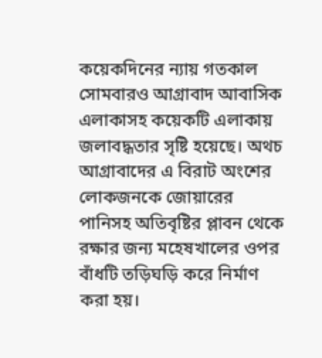কয়েকদিনের ন্যায় গতকাল সোমবারও আগ্রাবাদ আবাসিক এলাকাসহ কয়েকটি এলাকায় জলাবদ্ধতার সৃষ্টি হয়েছে। অথচ আগ্রাবাদের এ বিরাট অংশের লোকজনকে জোয়ারের পানিসহ অতিবৃষ্টির প্লাবন থেকে রক্ষার জন্য মহেষখালের ওপর বাঁধটি তড়িঘড়ি করে নির্মাণ করা হয়।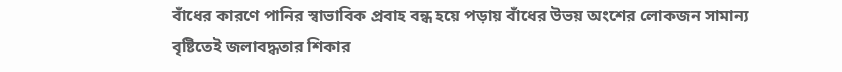বাঁধের কারণে পানির স্বাভাবিক প্রবাহ বন্ধ হয়ে পড়ায় বাঁধের উভয় অংশের লোকজন সামান্য বৃষ্টিতেই জলাবদ্ধতার শিকার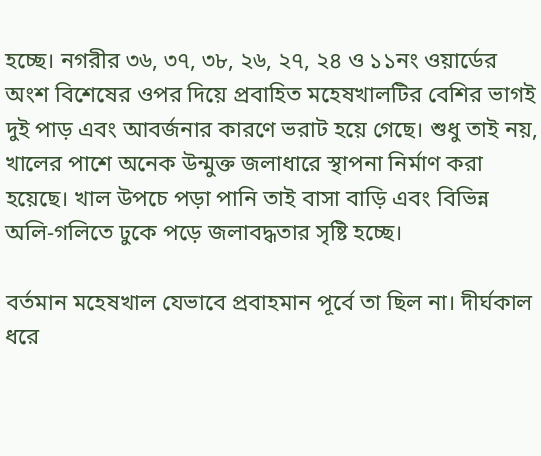হচ্ছে। নগরীর ৩৬, ৩৭, ৩৮, ২৬, ২৭, ২৪ ও ১১নং ওয়ার্ডের অংশ বিশেষের ওপর দিয়ে প্রবাহিত মহেষখালটির বেশির ভাগই দুই পাড় এবং আবর্জনার কারণে ভরাট হয়ে গেছে। শুধু তাই নয়, খালের পাশে অনেক উন্মুক্ত জলাধারে স্থাপনা নির্মাণ করা হয়েছে। খাল উপচে পড়া পানি তাই বাসা বাড়ি এবং বিভিন্ন অলি-গলিতে ঢুকে পড়ে জলাবদ্ধতার সৃষ্টি হচ্ছে।

বর্তমান মহেষখাল যেভাবে প্রবাহমান পূর্বে তা ছিল না। দীর্ঘকাল ধরে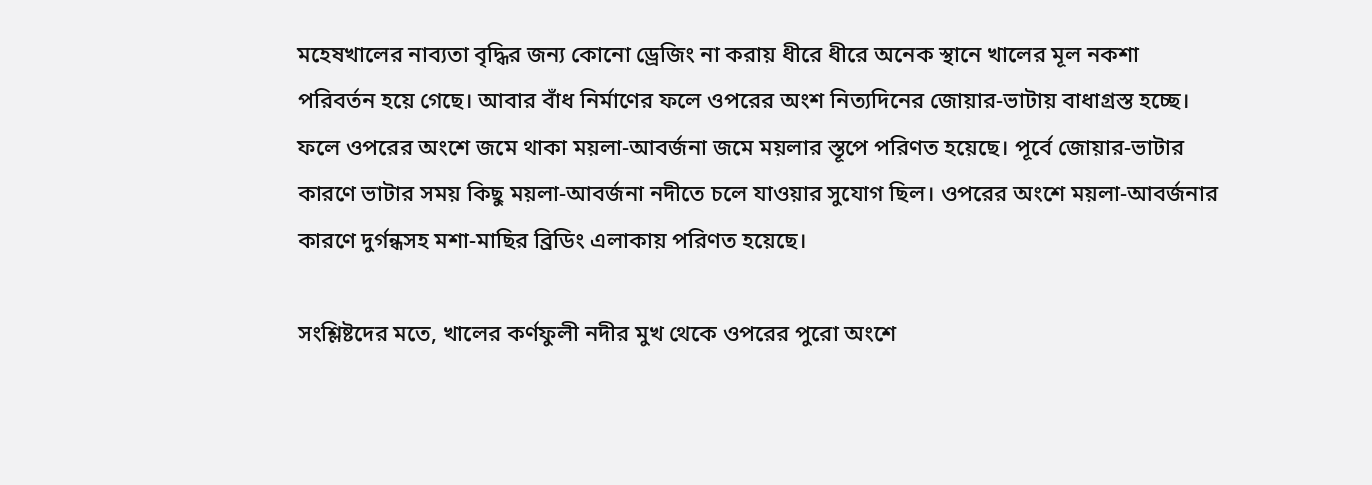মহেষখালের নাব্যতা বৃদ্ধির জন্য কোনো ড্রেজিং না করায় ধীরে ধীরে অনেক স্থানে খালের মূল নকশা পরিবর্তন হয়ে গেছে। আবার বাঁধ নির্মাণের ফলে ওপরের অংশ নিত্যদিনের জোয়ার-ভাটায় বাধাগ্রস্ত হচ্ছে। ফলে ওপরের অংশে জমে থাকা ময়লা-আবর্জনা জমে ময়লার স্তূপে পরিণত হয়েছে। পূর্বে জোয়ার-ভাটার কারণে ভাটার সময় কিছু ময়লা-আবর্জনা নদীতে চলে যাওয়ার সুযোগ ছিল। ওপরের অংশে ময়লা-আবর্জনার কারণে দুর্গন্ধসহ মশা-মাছির ব্রিডিং এলাকায় পরিণত হয়েছে।

সংশ্লিষ্টদের মতে, খালের কর্ণফুলী নদীর মুখ থেকে ওপরের পুরো অংশে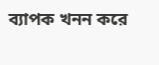ব্যাপক খনন করে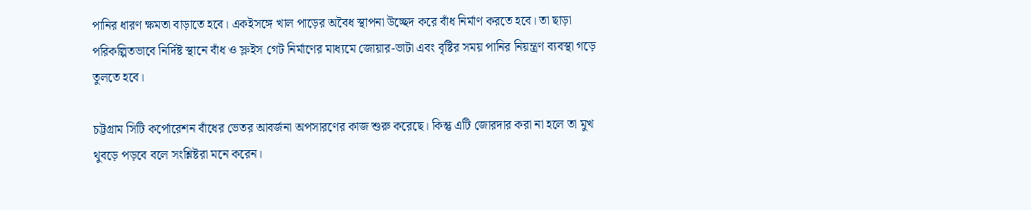পানির ধারণ ক্ষমতা বাড়াতে হবে। একইসঙ্গে খাল পাড়ের অবৈধ স্থাপনা উচ্ছেদ করে বাঁধ নির্মাণ করতে হবে। তা ছাড়া পরিকল্পিতভাবে নির্দিষ্ট স্থানে বাঁধ ও স্লুইস গেট নির্মাণের মাধ্যমে জোয়ার-ভাটা এবং বৃষ্টির সময় পানির নিয়ন্ত্রণ ব্যবস্থা গড়ে তুলতে হবে।

চট্টগ্রাম সিটি কর্পোরেশন বাঁধের ভেতর আবর্জনা অপসারণের কাজ শুরু করেছে। কিন্তু এটি জোরদার করা না হলে তা মুখ থুবড়ে পড়বে বলে সংশ্লিষ্টরা মনে করেন।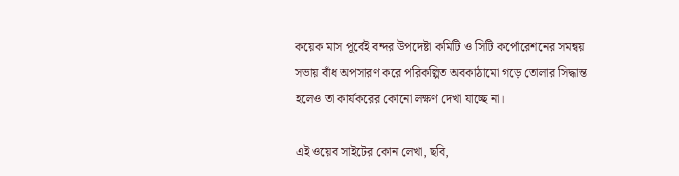কয়েক মাস পূর্বেই বন্দর উপদেষ্টা কমিটি ও সিটি কর্পোরেশনের সমন্বয় সভায় বাঁধ অপসারণ করে পরিকল্পিত অবকাঠামো গড়ে তোলার সিদ্ধান্ত হলেও তা কার্যকরের কোনো লক্ষণ দেখা যাচ্ছে না।

এই ওয়েব সাইটের কোন লেখা, ছবি,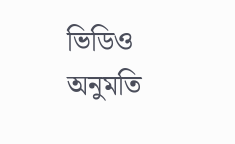ভিডিও অনুমতি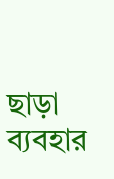ছাড়া ব্যবহার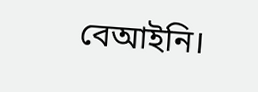বেআইনি।